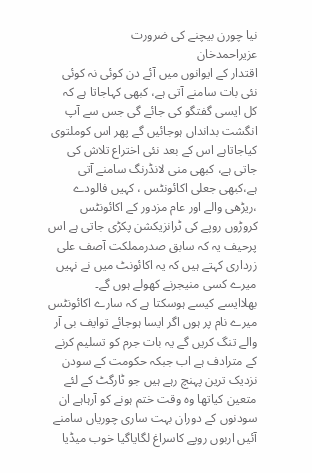نیا چورن بیچنے کی ضرورت
عزیراحمدخان
اقتدار کے ایوانوں میں آئے دن کوئی نہ کوئی نئی بات سامنے آتی ہے، کبھی کہاجاتا ہے کہ کل ایسی گفتگو کی جائے گی جس سے آپ انگشت بدانداں ہوجائیں گے پھر اس کوملتوی کیاجاتاہے اس کے بعد نئی اختراع تلاش کی جاتی ہے، کبھی منی لانڈرنگ سامنے آتی ہے،کبھی جعلی اکائونٹس ، کہیں فالودے ،ریڑھی والے اور عام مزدور کے اکائونٹس کروڑوں روپے کی ٹرانزیکشن پکڑی جاتی ہے اس پرحیف یہ کہ سابق صدرمملکت آصف علی زرداری کہتے ہیں کہ یہ اکائونٹ میں نے نہیں میرے کسی منیجرنے کھولے ہوں گے۔
بھلاایسے کیسے ہوسکتا ہے کہ سارے اکائونٹس میرے نام پر ہوں اگر ایسا ہوجائے توایف بی آر والے تنگ کریں گے یہ بات جرم کو تسلیم کرنے کے مترادف ہے اب جبکہ حکومت کے سودن نزدیک ترین پہنچ رہے ہیں جو ٹارگٹ کے لئے متعین کیاتھا وہ وقت ختم ہونے کو آرہاہے ان سودنوں کے دوران بہت ساری چوریاں سامنے آئیں اربوں روپے کاسراغ لگایاگیا خوب میڈیا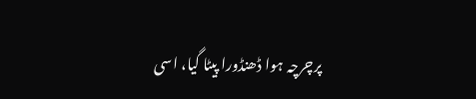پرچرچہ ہوا ڈھنڈورا پیٹا گیا، اسی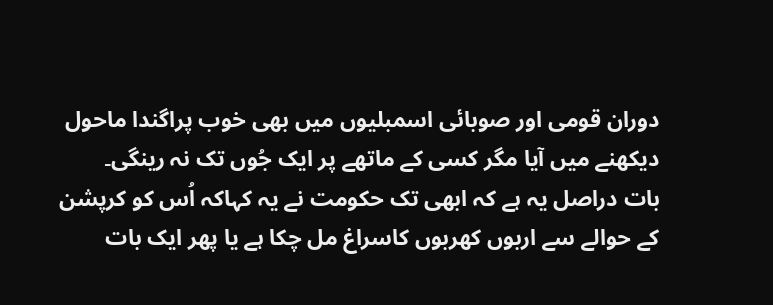دوران قومی اور صوبائی اسمبلیوں میں بھی خوب پراگندا ماحول دیکھنے میں آیا مگر کسی کے ماتھے پر ایک جُوں تک نہ رینگی۔
بات دراصل یہ ہے کہ ابھی تک حکومت نے یہ کہاکہ اُس کو کرپشن کے حوالے سے اربوں کھربوں کاسراغ مل چکا ہے یا پھر ایک بات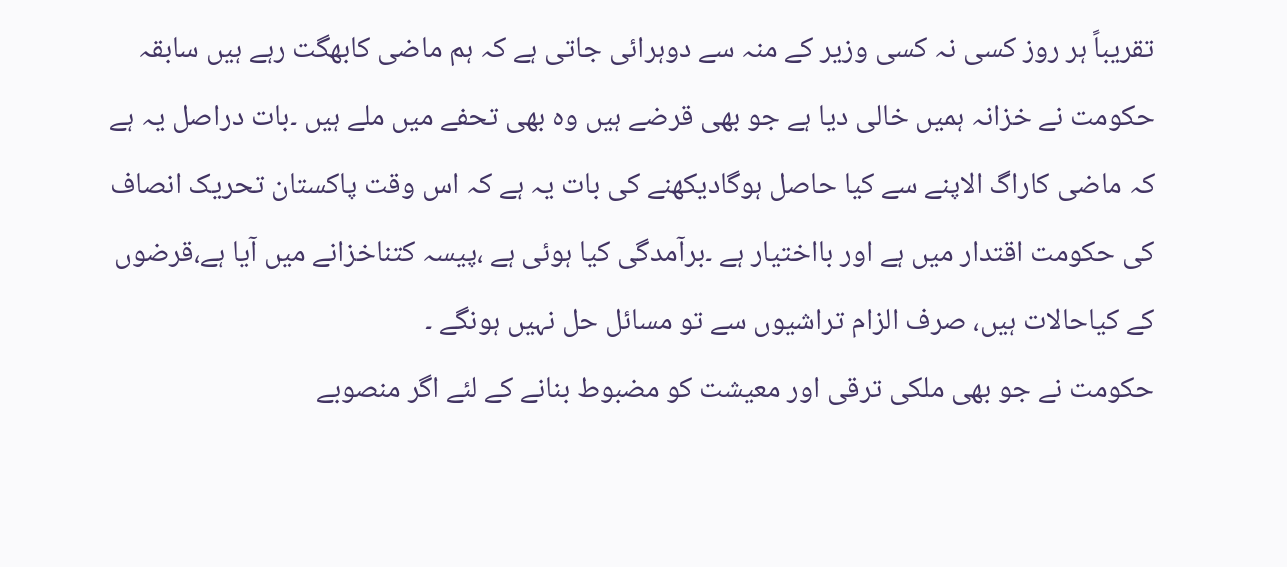تقریباً ہر روز کسی نہ کسی وزیر کے منہ سے دوہرائی جاتی ہے کہ ہم ماضی کابھگت رہے ہیں سابقہ حکومت نے خزانہ ہمیں خالی دیا ہے جو بھی قرضے ہیں وہ بھی تحفے میں ملے ہیں ۔بات دراصل یہ ہے کہ ماضی کاراگ الاپنے سے کیا حاصل ہوگادیکھنے کی بات یہ ہے کہ اس وقت پاکستان تحریک انصاف کی حکومت اقتدار میں ہے اور بااختیار ہے ۔برآمدگی کیا ہوئی ہے ،پیسہ کتناخزانے میں آیا ہے،قرضوں کے کیاحالات ہیں، صرف الزام تراشیوں سے تو مسائل حل نہیں ہونگے ۔
حکومت نے جو بھی ملکی ترقی اور معیشت کو مضبوط بنانے کے لئے اگر منصوبے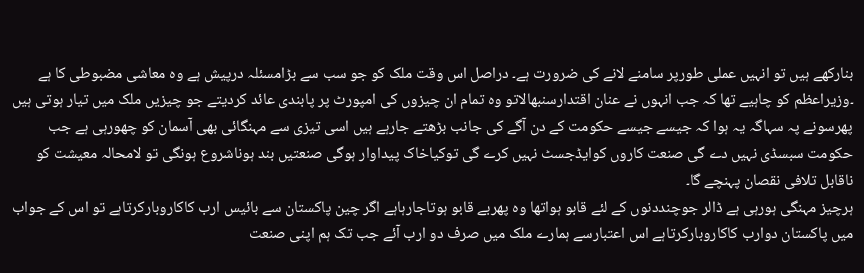بنارکھے ہیں تو انہیں عملی طورپر سامنے لانے کی ضرورت ہے۔ دراصل اس وقت ملک کو جو سب سے بڑامسئلہ درپیش ہے وہ معاشی مضبوطی کا ہے ۔وزیراعظم کو چاہیے تھا کہ جب انہوں نے عنان اقتدارسنبھالاتو وہ تمام ان چیزوں کی امپورٹ پر پابندی عائد کردیتے جو چیزیں ملک میں تیار ہوتی ہیں پھرسونے پہ سہاگہ یہ ہوا کہ جیسے جیسے حکومت کے دن آگے کی جانب بڑھتے جارہے ہیں اسی تیزی سے مہنگائی بھی آسمان کو چھورہی ہے جب حکومت سبسڈی نہیں دے گی صنعت کاروں کوایڈجسٹ نہیں کرے گی توکیاخاک پیداوار ہوگی صنعتیں بند ہوناشروع ہونگی تو لامحالہ معیشت کو ناقابل تلافی نقصان پہنچے گا۔
ہرچیز مہنگی ہورہی ہے ڈالر جوچنددنوں کے لئے قابو ہواتھا وہ پھربے قابو ہوتاجارہاہے اگر چین پاکستان سے بائیس ارب کاکاروبارکرتاہے تو اس کے جواب میں پاکستان دوارب کاکاروبارکرتاہے اس اعتبارسے ہمارے ملک میں صرف دو ارب آئے جب تک ہم اپنی صنعت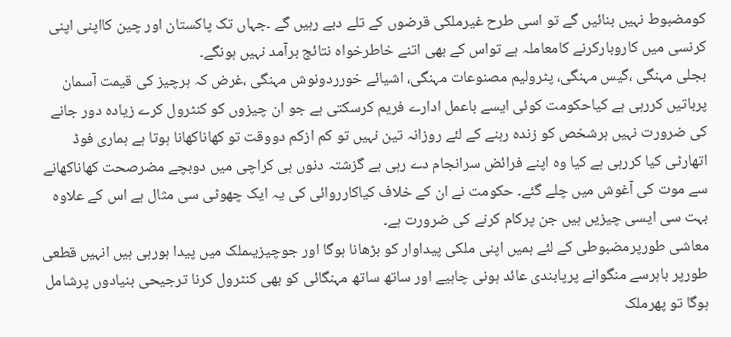کومضبوط نہیں بنائیں گے تو اسی طرح غیرملکی قرضوں کے تلے دبے رہیں گے ۔جہاں تک پاکستان اور چین کااپنی اپنی کرنسی میں کاروبارکرنے کامعاملہ ہے تواس کے بھی اتنے خاطرخواہ نتائج برآمد نہیں ہونگے۔
بجلی مہنگی ،گیس مہنگی، پٹرولیم مصنوعات مہنگی، اشیائے خورردونوش مہنگی ،غرض کہ ہرچیز کی قیمت آسمان پرباتیں کررہی ہے کیاحکومت کوئی ایسے باعمل ادارے فریم کرسکتی ہے جو ان چیزوں کو کنٹرول کرے زیادہ دور جانے کی ضرورت نہیں ہرشخص کو زندہ رہنے کے لئے روزانہ تین نہیں تو کم ازکم دووقت تو کھاناکھانا ہوتا ہے ہماری فوڈ اتھارٹی کیا کررہی ہے کیا وہ اپنے فرائض سرانجام دے رہی ہے گزشتہ دنوں ہی کراچی میں دوبچے مضرصحت کھاناکھانے سے موت کی آغوش میں چلے گئے۔ حکومت نے ان کے خلاف کیاکارروائی کی یہ ایک چھوٹی سی مثال ہے اس کے علاوہ بہت سی ایسی چیزیں ہیں جن پرکام کرنے کی ضرورت ہے۔
معاشی طورپرمضبوطی کے لئے ہمیں اپنی ملکی پیداوار کو بڑھانا ہوگا اور جوچیزیںملک میں پیدا ہورہی ہیں انہیں قطعی طورپر باہرسے منگوانے پرپابندی عائد ہونی چاہیے اور ساتھ ساتھ مہنگائی کو بھی کنٹرول کرنا ترجیحی بنیادوں پرشامل ہوگا تو پھرملک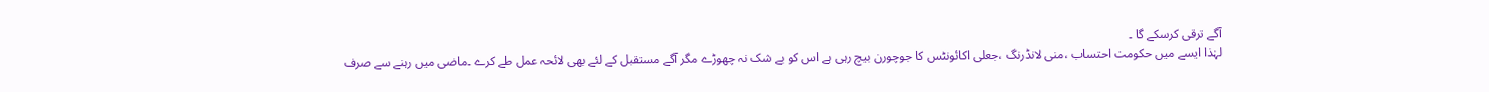آگے ترقی کرسکے گا ۔
لہٰذا ایسے میں حکومت احتساب ،منی لانڈرنگ ،جعلی اکائونٹس کا جوچورن بیچ رہی ہے اس کو بے شک نہ چھوڑے مگر آگے مستقبل کے لئے بھی لائحہ عمل طے کرے ۔ماضی میں رہنے سے صرف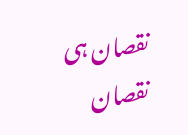نقصان ہی نقصان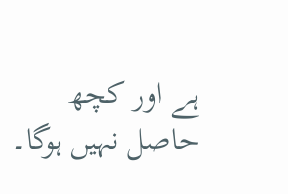ہے اور کچھ حاصل نہیں ہوگا۔